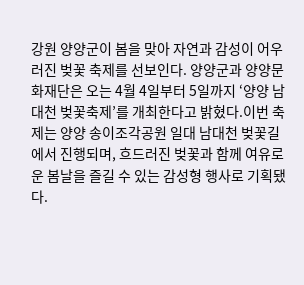강원 양양군이 봄을 맞아 자연과 감성이 어우러진 벚꽃 축제를 선보인다. 양양군과 양양문화재단은 오는 4월 4일부터 5일까지 ‘양양 남대천 벚꽃축제’를 개최한다고 밝혔다.이번 축제는 양양 송이조각공원 일대 남대천 벚꽃길에서 진행되며, 흐드러진 벚꽃과 함께 여유로운 봄날을 즐길 수 있는 감성형 행사로 기획됐다.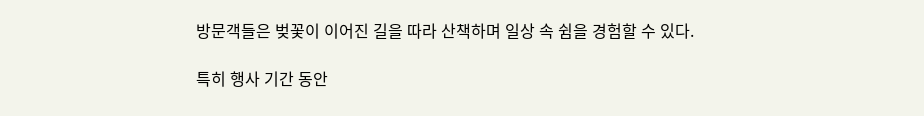방문객들은 벚꽃이 이어진 길을 따라 산책하며 일상 속 쉼을 경험할 수 있다.

특히 행사 기간 동안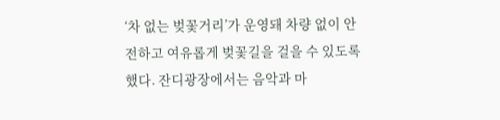‘차 없는 벚꽃거리’가 운영돼 차량 없이 안전하고 여유롭게 벚꽃길을 걸을 수 있도록 했다. 잔디광장에서는 음악과 마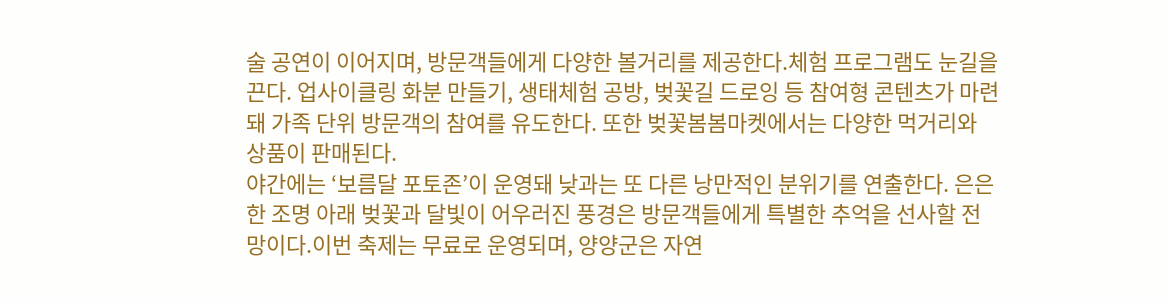술 공연이 이어지며, 방문객들에게 다양한 볼거리를 제공한다.체험 프로그램도 눈길을 끈다. 업사이클링 화분 만들기, 생태체험 공방, 벚꽃길 드로잉 등 참여형 콘텐츠가 마련돼 가족 단위 방문객의 참여를 유도한다. 또한 벚꽃봄봄마켓에서는 다양한 먹거리와 상품이 판매된다.
야간에는 ‘보름달 포토존’이 운영돼 낮과는 또 다른 낭만적인 분위기를 연출한다. 은은한 조명 아래 벚꽃과 달빛이 어우러진 풍경은 방문객들에게 특별한 추억을 선사할 전망이다.이번 축제는 무료로 운영되며, 양양군은 자연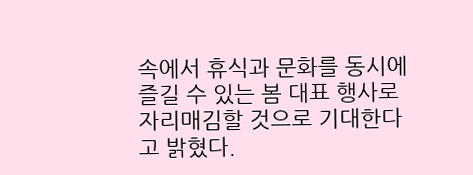속에서 휴식과 문화를 동시에 즐길 수 있는 봄 대표 행사로 자리매김할 것으로 기대한다고 밝혔다.